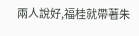兩人說好,福桂就帶著朱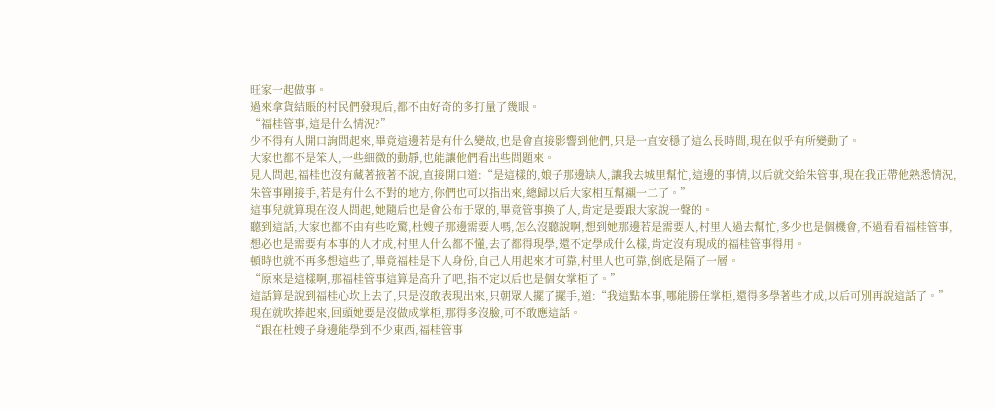旺家一起做事。
過來拿貨結賬的村民們發現后,都不由好奇的多打量了幾眼。
“福桂管事,這是什么情況?”
少不得有人開口詢問起來,畢竟這邊若是有什么變故,也是會直接影響到他們,只是一直安穩了這么長時間,現在似乎有所變動了。
大家也都不是笨人,一些細微的動靜,也能讓他們看出些問題來。
見人問起,福桂也沒有藏著掖著不說,直接開口道:“是這樣的,娘子那邊缺人,讓我去城里幫忙,這邊的事情,以后就交給朱管事,現在我正帶他熟悉情況,朱管事剛接手,若是有什么不對的地方,你們也可以指出來,總歸以后大家相互幫襯一二了。”
這事兒就算現在沒人問起,她隨后也是會公布于眾的,畢竟管事換了人,肯定是要跟大家說一聲的。
聽到這話,大家也都不由有些吃驚,杜嫂子那邊需要人嗎,怎么沒聽說啊,想到她那邊若是需要人,村里人過去幫忙,多少也是個機會,不過看看福桂管事,想必也是需要有本事的人才成,村里人什么都不懂,去了都得現學,還不定學成什么樣,肯定沒有現成的福桂管事得用。
頓時也就不再多想這些了,畢竟福桂是下人身份,自己人用起來才可靠,村里人也可靠,倒底是隔了一層。
“原來是這樣啊,那福桂管事這算是高升了吧,指不定以后也是個女掌柜了。”
這話算是說到福桂心坎上去了,只是沒敢表現出來,只朝眾人擺了擺手,道:“我這點本事,哪能勝任掌柜,還得多學著些才成,以后可別再說這話了。”
現在就吹捧起來,回頭她要是沒做成掌柜,那得多沒臉,可不敢應這話。
“跟在杜嫂子身邊能學到不少東西,福桂管事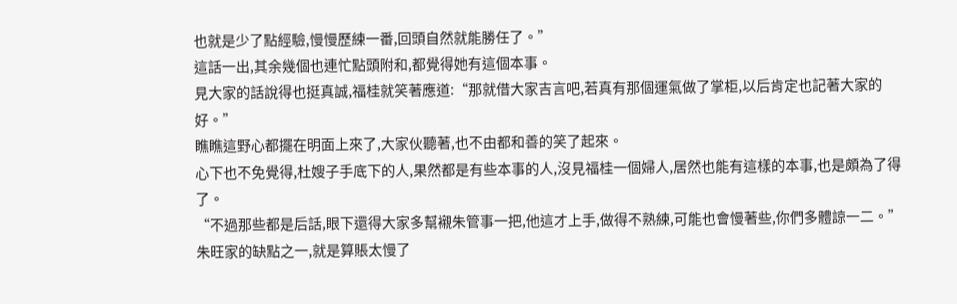也就是少了點經驗,慢慢歷練一番,回頭自然就能勝任了。”
這話一出,其余幾個也連忙點頭附和,都覺得她有這個本事。
見大家的話說得也挺真誠,福桂就笑著應道:“那就借大家吉言吧,若真有那個運氣做了掌柜,以后肯定也記著大家的好。”
瞧瞧這野心都擺在明面上來了,大家伙聽著,也不由都和善的笑了起來。
心下也不免覺得,杜嫂子手底下的人,果然都是有些本事的人,沒見福桂一個婦人,居然也能有這樣的本事,也是頗為了得了。
“不過那些都是后話,眼下還得大家多幫襯朱管事一把,他這才上手,做得不熟練,可能也會慢著些,你們多體諒一二。”
朱旺家的缺點之一,就是算賬太慢了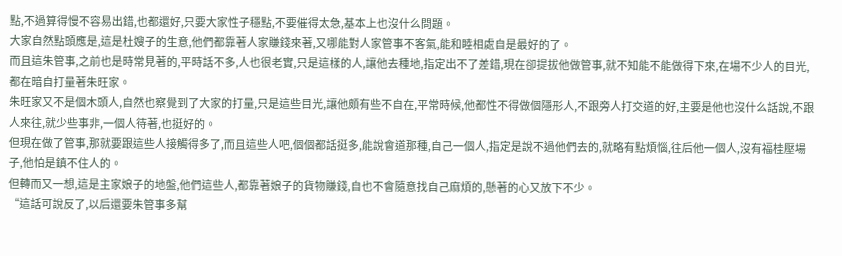點,不過算得慢不容易出錯,也都還好,只要大家性子穩點,不要催得太急,基本上也沒什么問題。
大家自然點頭應是,這是杜嫂子的生意,他們都靠著人家賺錢來著,又哪能對人家管事不客氣,能和睦相處自是最好的了。
而且這朱管事,之前也是時常見著的,平時話不多,人也很老實,只是這樣的人,讓他去種地,指定出不了差錯,現在卻提拔他做管事,就不知能不能做得下來,在場不少人的目光,都在暗自打量著朱旺家。
朱旺家又不是個木頭人,自然也察覺到了大家的打量,只是這些目光,讓他頗有些不自在,平常時候,他都性不得做個隱形人,不跟旁人打交道的好,主要是他也沒什么話說,不跟人來往,就少些事非,一個人待著,也挺好的。
但現在做了管事,那就要跟這些人接觸得多了,而且這些人吧,個個都話挺多,能說會道那種,自己一個人,指定是說不過他們去的,就略有點煩惱,往后他一個人,沒有福桂壓場子,他怕是鎮不住人的。
但轉而又一想,這是主家娘子的地盤,他們這些人,都靠著娘子的貨物賺錢,自也不會隨意找自己麻煩的,懸著的心又放下不少。
“這話可說反了,以后還要朱管事多幫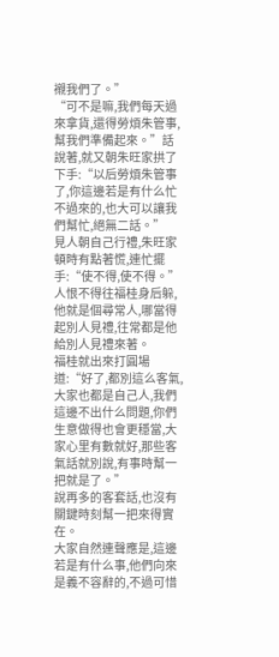襯我們了。”
“可不是嘛,我們每天過來拿貨,還得勞煩朱管事,幫我們準備起來。”話說著,就又朝朱旺家拱了下手:“以后勞煩朱管事了,你這邊若是有什么忙不過來的,也大可以讓我們幫忙,絕無二話。”
見人朝自己行禮,朱旺家頓時有點著慌,連忙擺手:“使不得,使不得。”
人恨不得往福桂身后躲,他就是個尋常人,哪當得起別人見禮,往常都是他給別人見禮來著。
福桂就出來打圓場道:“好了,都別這么客氣,大家也都是自己人,我們這邊不出什么問題,你們生意做得也會更穩當,大家心里有數就好,那些客氣話就別說,有事時幫一把就是了。”
說再多的客套話,也沒有關鍵時刻幫一把來得實在。
大家自然連聲應是,這邊若是有什么事,他們向來是義不容辭的,不過可惜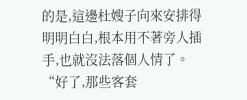的是,這邊杜嫂子向來安排得明明白白,根本用不著旁人插手,也就沒法落個人情了。
“好了,那些客套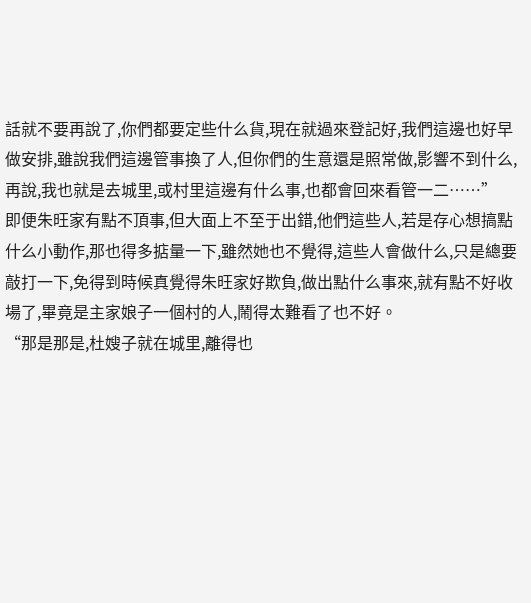話就不要再說了,你們都要定些什么貨,現在就過來登記好,我們這邊也好早做安排,雖說我們這邊管事換了人,但你們的生意還是照常做,影響不到什么,再說,我也就是去城里,或村里這邊有什么事,也都會回來看管一二……”
即便朱旺家有點不頂事,但大面上不至于出錯,他們這些人,若是存心想搞點什么小動作,那也得多掂量一下,雖然她也不覺得,這些人會做什么,只是總要敲打一下,免得到時候真覺得朱旺家好欺負,做出點什么事來,就有點不好收場了,畢竟是主家娘子一個村的人,鬧得太難看了也不好。
“那是那是,杜嫂子就在城里,離得也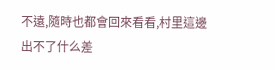不遠,隨時也都會回來看看,村里這邊出不了什么差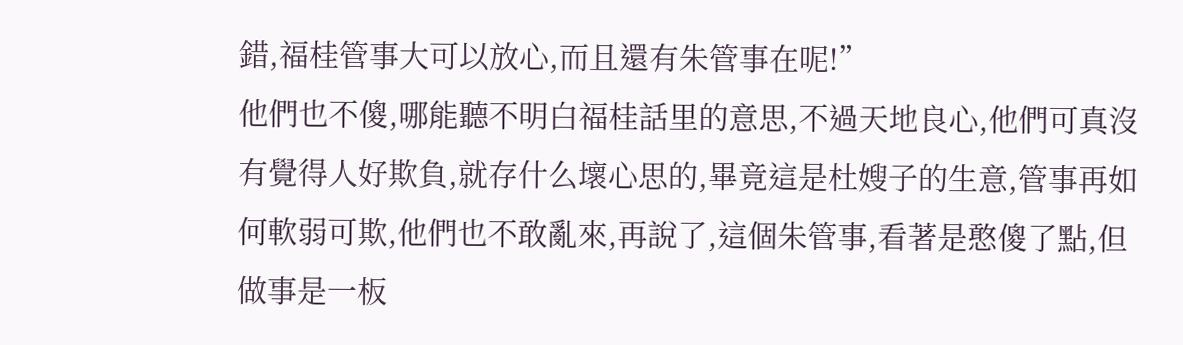錯,福桂管事大可以放心,而且還有朱管事在呢!”
他們也不傻,哪能聽不明白福桂話里的意思,不過天地良心,他們可真沒有覺得人好欺負,就存什么壞心思的,畢竟這是杜嫂子的生意,管事再如何軟弱可欺,他們也不敢亂來,再說了,這個朱管事,看著是憨傻了點,但做事是一板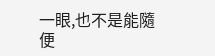一眼,也不是能隨便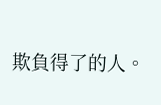欺負得了的人。